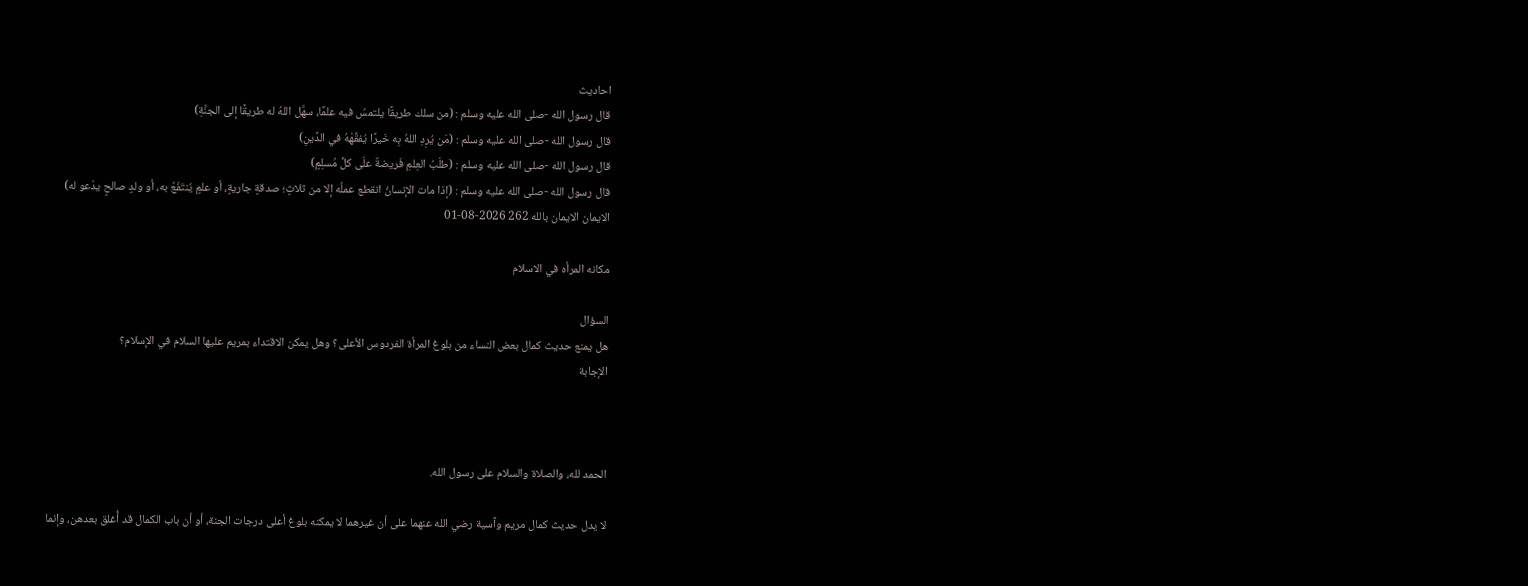احاديث
قال رسول الله -صلى الله عليه وسلم : (من سلك طريقًا يلتمسُ فيه علمًا، سهَّل اللهُ له طريقًا إلى الجنَّةِ)
قال رسول الله -صلى الله عليه وسلم : (مَن يُرِدِ اللهُ بِه خَيرًا يُفقِّهْهُ في الدِّينِ)
قال رسول الله -صلى الله عليه وسلم : (طلَبُ العِلمِ فَريضةٌ علَى كلِّ مُسلِمٍ)
قال رسول الله -صلى الله عليه وسلم : (إذا مات الإنسانُ انقطع عملُه إلا من ثلاثٍ؛ صدقةٍ جاريةٍ، أو علمٍ يُنتَفَعُ به، أو ولدٍ صالحٍ يدْعو له)
الايمان الايمان بالله 262 2026-08-01

مكانه المرأه في الاسلام

السؤال
هل يمنع حديث كمال بعض النساء من بلوغ المرأة الفردوس الأعلى؟ وهل يمكن الاقتداء بمريم عليها السلام في الإسلام؟
الإجابة



الحمد لله، والصلاة والسلام على رسول الله.

لا يدل حديث كمال مريم وآسية رضي الله عنهما على أن غيرهما لا يمكنه بلوغ أعلى درجات الجنة، أو أن باب الكمال قد أُغلق بعدهن، وإنما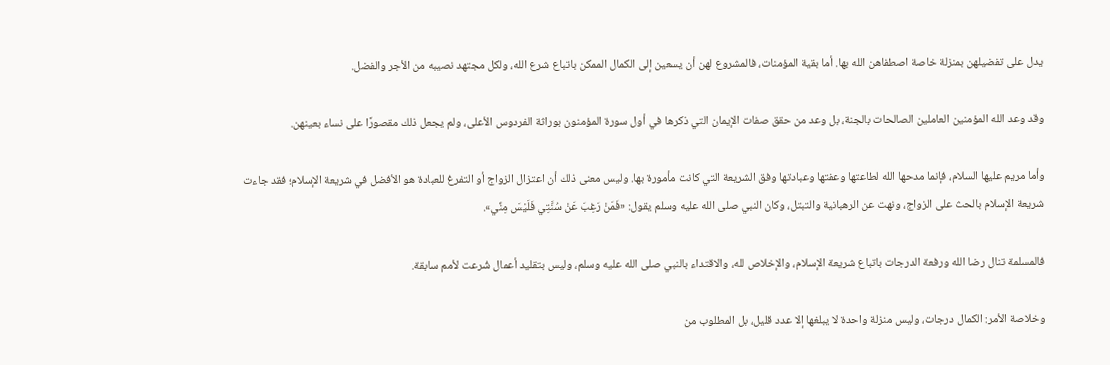يدل على تفضيلهن بمنزلة خاصة اصطفاهن الله بها. أما بقية المؤمنات، فالمشروع لهن أن يسعين إلى الكمال الممكن باتباع شرع الله، ولكل مجتهد نصيبه من الأجر والفضل.

وقد وعد الله المؤمنين العاملين الصالحات بالجنة، بل وعد من حقق صفات الإيمان التي ذكرها في أول سورة المؤمنون بوراثة الفردوس الأعلى، ولم يجعل ذلك مقصورًا على نساء بعينهن.

وأما مريم عليها السلام، فإنما مدحها الله لطاعتها وعفتها وعبادتها وفق الشريعة التي كانت مأمورة بها. وليس معنى ذلك أن اعتزال الزواج أو التفرغ للعبادة هو الأفضل في شريعة الإسلام؛ فقد جاءت شريعة الإسلام بالحث على الزواج، ونهت عن الرهبانية والتبتل، وكان النبي صلى الله عليه وسلم يقول: «فَمَنْ رَغِبَ عَنْ سُنَّتِي فَلَيْسَ مِنِّي».

فالمسلمة تنال رضا الله ورفعة الدرجات باتباع شريعة الإسلام، والإخلاص لله، والاقتداء بالنبي صلى الله عليه وسلم، وليس بتقليد أعمال شُرعت لأمم سابقة.

وخلاصة الأمر: الكمال درجات، وليس منزلة واحدة لا يبلغها إلا عدد قليل، بل المطلوب من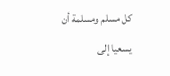كل مسلم ومسلمة أن يسعيا إلى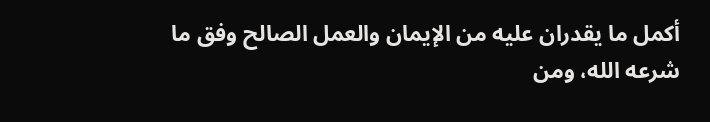أكمل ما يقدران عليه من الإيمان والعمل الصالح وفق ما شرعه الله، ومن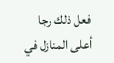فعل ذلك رجا أعلى المنازل في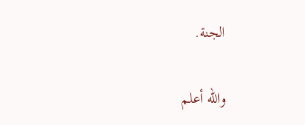الجنة.

والله أعلم